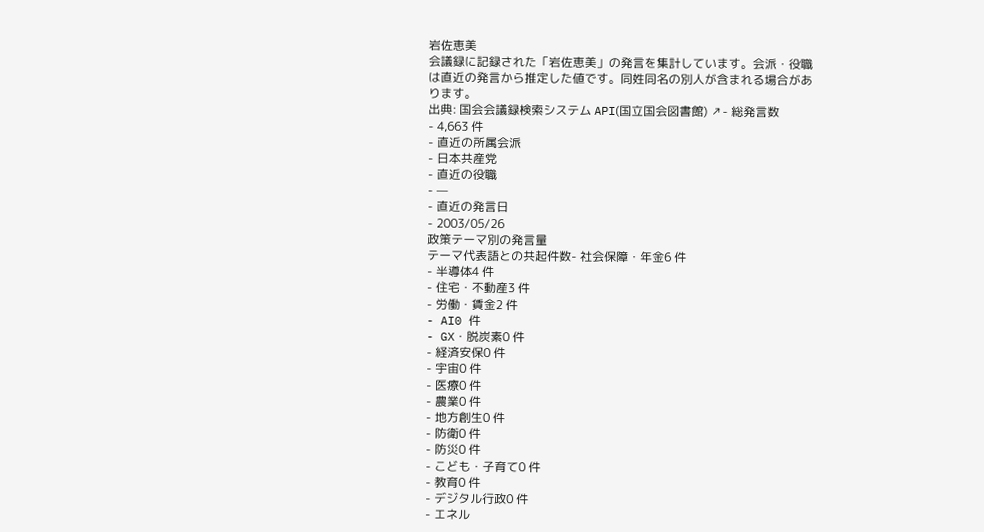岩佐恵美
会議録に記録された「岩佐恵美」の発言を集計しています。会派・役職は直近の発言から推定した値です。同姓同名の別人が含まれる場合があります。
出典: 国会会議録検索システム API(国立国会図書館) ↗- 総発言数
- 4,663 件
- 直近の所属会派
- 日本共産党
- 直近の役職
- —
- 直近の発言日
- 2003/05/26
政策テーマ別の発言量
テーマ代表語との共起件数- 社会保障・年金6 件
- 半導体4 件
- 住宅・不動産3 件
- 労働・賃金2 件
- AI0 件
- GX・脱炭素0 件
- 経済安保0 件
- 宇宙0 件
- 医療0 件
- 農業0 件
- 地方創生0 件
- 防衛0 件
- 防災0 件
- こども・子育て0 件
- 教育0 件
- デジタル行政0 件
- エネル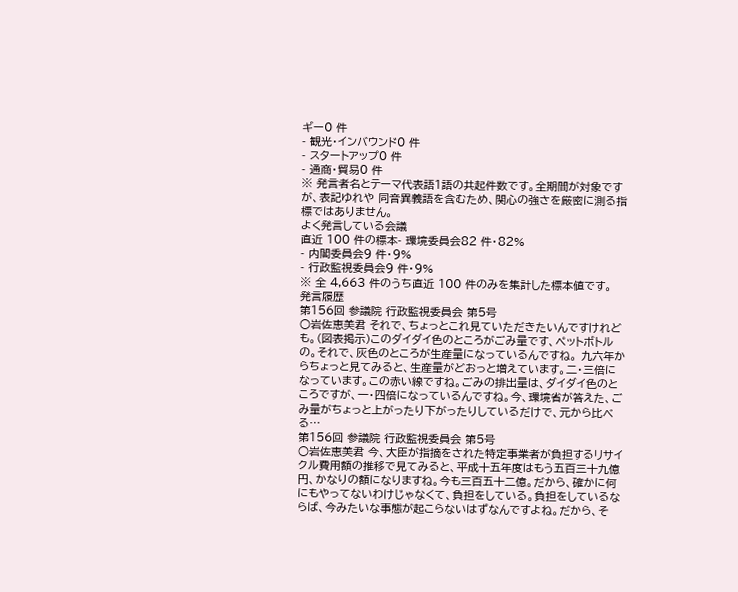ギー0 件
- 観光・インバウンド0 件
- スタートアップ0 件
- 通商・貿易0 件
※ 発言者名とテーマ代表語1語の共起件数です。全期間が対象ですが、表記ゆれや 同音異義語を含むため、関心の強さを厳密に測る指標ではありません。
よく発言している会議
直近 100 件の標本- 環境委員会82 件・82%
- 内閣委員会9 件・9%
- 行政監視委員会9 件・9%
※ 全 4,663 件のうち直近 100 件のみを集計した標本値です。
発言履歴
第156回 参議院 行政監視委員会 第5号
○岩佐恵美君 それで、ちょっとこれ見ていただきたいんですけれども。(図表掲示)このダイダイ色のところがごみ量です、ペットボトルの。それで、灰色のところが生産量になっているんですね。 九六年からちょっと見てみると、生産量がどおっと増えています。二・三倍になっています。この赤い線ですね。ごみの排出量は、ダイダイ色のところですが、一・四倍になっているんですね。今、環境省が答えた、ごみ量がちょっと上がったり下がったりしているだけで、元から比べる…
第156回 参議院 行政監視委員会 第5号
○岩佐恵美君 今、大臣が指摘をされた特定事業者が負担するリサイクル費用額の推移で見てみると、平成十五年度はもう五百三十九億円、かなりの額になりますね。今も三百五十二億。だから、確かに何にもやってないわけじゃなくて、負担をしている。負担をしているならば、今みたいな事態が起こらないはずなんですよね。だから、そ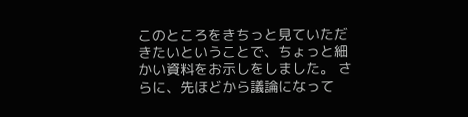このところをきちっと見ていただきたいということで、ちょっと細かい資料をお示しをしました。 さらに、先ほどから議論になって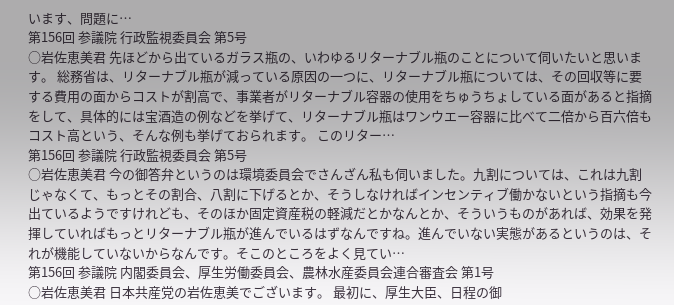います、問題に…
第156回 参議院 行政監視委員会 第5号
○岩佐恵美君 先ほどから出ているガラス瓶の、いわゆるリターナブル瓶のことについて伺いたいと思います。 総務省は、リターナブル瓶が減っている原因の一つに、リターナブル瓶については、その回収等に要する費用の面からコストが割高で、事業者がリターナブル容器の使用をちゅうちょしている面があると指摘をして、具体的には宝酒造の例などを挙げて、リターナブル瓶はワンウエー容器に比べて二倍から百六倍もコスト高という、そんな例も挙げておられます。 このリター…
第156回 参議院 行政監視委員会 第5号
○岩佐恵美君 今の御答弁というのは環境委員会でさんざん私も伺いました。九割については、これは九割じゃなくて、もっとその割合、八割に下げるとか、そうしなければインセンティブ働かないという指摘も今出ているようですけれども、そのほか固定資産税の軽減だとかなんとか、そういうものがあれば、効果を発揮していればもっとリターナブル瓶が進んでいるはずなんですね。進んでいない実態があるというのは、それが機能していないからなんです。そこのところをよく見てい…
第156回 参議院 内閣委員会、厚生労働委員会、農林水産委員会連合審査会 第1号
○岩佐恵美君 日本共産党の岩佐恵美でございます。 最初に、厚生大臣、日程の御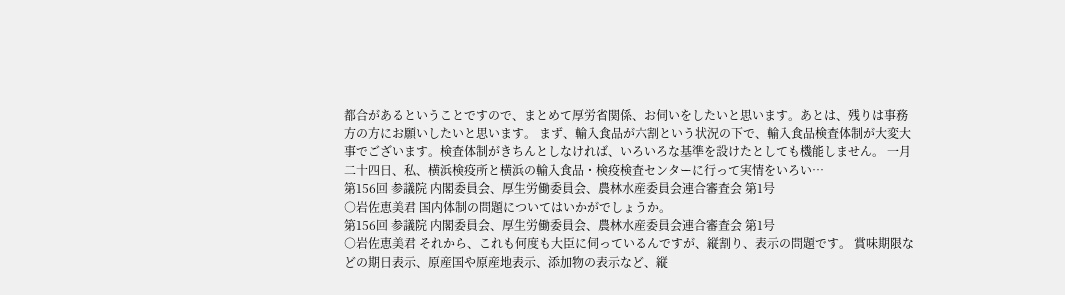都合があるということですので、まとめて厚労省関係、お伺いをしたいと思います。あとは、残りは事務方の方にお願いしたいと思います。 まず、輸入食品が六割という状況の下で、輸入食品検査体制が大変大事でございます。検査体制がきちんとしなければ、いろいろな基準を設けたとしても機能しません。 一月二十四日、私、横浜検疫所と横浜の輸入食品・検疫検査センターに行って実情をいろい…
第156回 参議院 内閣委員会、厚生労働委員会、農林水産委員会連合審査会 第1号
○岩佐恵美君 国内体制の問題についてはいかがでしょうか。
第156回 参議院 内閣委員会、厚生労働委員会、農林水産委員会連合審査会 第1号
○岩佐恵美君 それから、これも何度も大臣に伺っているんですが、縦割り、表示の問題です。 賞味期限などの期日表示、原産国や原産地表示、添加物の表示など、縦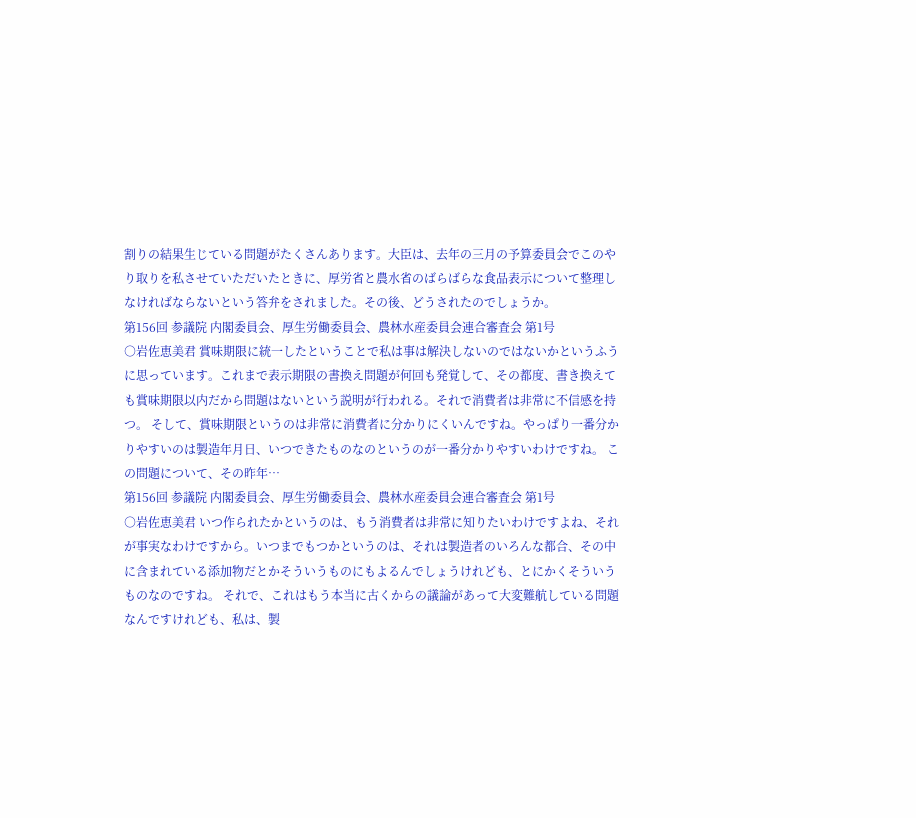割りの結果生じている問題がたくさんあります。大臣は、去年の三月の予算委員会でこのやり取りを私させていただいたときに、厚労省と農水省のばらばらな食品表示について整理しなければならないという答弁をされました。その後、どうされたのでしょうか。
第156回 参議院 内閣委員会、厚生労働委員会、農林水産委員会連合審査会 第1号
○岩佐恵美君 賞味期限に統一したということで私は事は解決しないのではないかというふうに思っています。これまで表示期限の書換え問題が何回も発覚して、その都度、書き換えても賞味期限以内だから問題はないという説明が行われる。それで消費者は非常に不信感を持つ。 そして、賞味期限というのは非常に消費者に分かりにくいんですね。やっぱり一番分かりやすいのは製造年月日、いつできたものなのというのが一番分かりやすいわけですね。 この問題について、その昨年…
第156回 参議院 内閣委員会、厚生労働委員会、農林水産委員会連合審査会 第1号
○岩佐恵美君 いつ作られたかというのは、もう消費者は非常に知りたいわけですよね、それが事実なわけですから。いつまでもつかというのは、それは製造者のいろんな都合、その中に含まれている添加物だとかそういうものにもよるんでしょうけれども、とにかくそういうものなのですね。 それで、これはもう本当に古くからの議論があって大変難航している問題なんですけれども、私は、製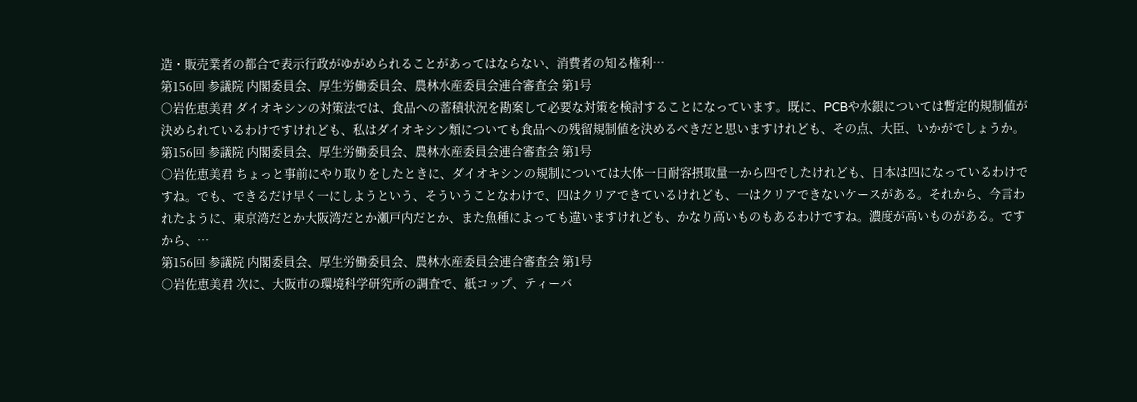造・販売業者の都合で表示行政がゆがめられることがあってはならない、消費者の知る権利…
第156回 参議院 内閣委員会、厚生労働委員会、農林水産委員会連合審査会 第1号
○岩佐恵美君 ダイオキシンの対策法では、食品への蓄積状況を勘案して必要な対策を検討することになっています。既に、PCBや水銀については暫定的規制値が決められているわけですけれども、私はダイオキシン類についても食品への残留規制値を決めるべきだと思いますけれども、その点、大臣、いかがでしょうか。
第156回 参議院 内閣委員会、厚生労働委員会、農林水産委員会連合審査会 第1号
○岩佐恵美君 ちょっと事前にやり取りをしたときに、ダイオキシンの規制については大体一日耐容摂取量一から四でしたけれども、日本は四になっているわけですね。でも、できるだけ早く一にしようという、そういうことなわけで、四はクリアできているけれども、一はクリアできないケースがある。それから、今言われたように、東京湾だとか大阪湾だとか瀬戸内だとか、また魚種によっても違いますけれども、かなり高いものもあるわけですね。濃度が高いものがある。ですから、…
第156回 参議院 内閣委員会、厚生労働委員会、農林水産委員会連合審査会 第1号
○岩佐恵美君 次に、大阪市の環境科学研究所の調査で、紙コップ、ティーバ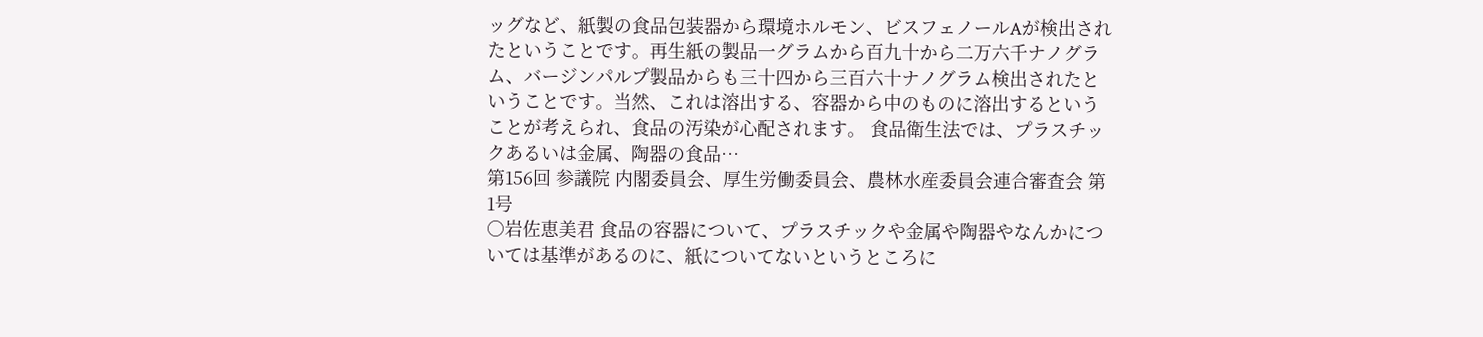ッグなど、紙製の食品包装器から環境ホルモン、ビスフェノールAが検出されたということです。再生紙の製品一グラムから百九十から二万六千ナノグラム、バージンパルプ製品からも三十四から三百六十ナノグラム検出されたということです。当然、これは溶出する、容器から中のものに溶出するということが考えられ、食品の汚染が心配されます。 食品衛生法では、プラスチックあるいは金属、陶器の食品…
第156回 参議院 内閣委員会、厚生労働委員会、農林水産委員会連合審査会 第1号
○岩佐恵美君 食品の容器について、プラスチックや金属や陶器やなんかについては基準があるのに、紙についてないというところに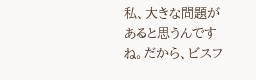私、大きな問題があると思うんですね。だから、ビスフ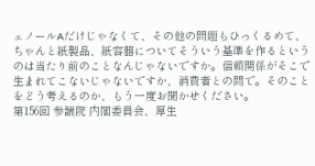ェノールAだけじゃなくて、その他の問題もひっくるめて、ちゃんと紙製品、紙容器についてそういう基準を作るというのは当たり前のことなんじゃないですか。信頼関係がそこで生まれてこないじゃないですか、消費者との間で。そのことをどう考えるのか、もう一度お聞かせください。
第156回 参議院 内閣委員会、厚生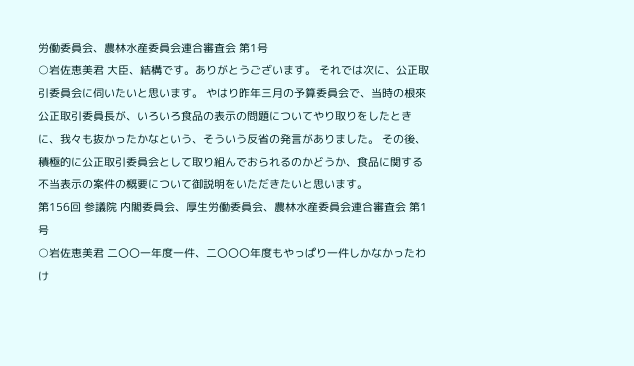労働委員会、農林水産委員会連合審査会 第1号
○岩佐恵美君 大臣、結構です。ありがとうございます。 それでは次に、公正取引委員会に伺いたいと思います。 やはり昨年三月の予算委員会で、当時の根來公正取引委員長が、いろいろ食品の表示の問題についてやり取りをしたときに、我々も抜かったかなという、そういう反省の発言がありました。 その後、積極的に公正取引委員会として取り組んでおられるのかどうか、食品に関する不当表示の案件の概要について御説明をいただきたいと思います。
第156回 参議院 内閣委員会、厚生労働委員会、農林水産委員会連合審査会 第1号
○岩佐恵美君 二〇〇一年度一件、二〇〇〇年度もやっぱり一件しかなかったわけ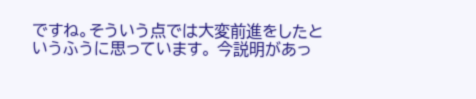ですね。そういう点では大変前進をしたというふうに思っています。 今説明があっ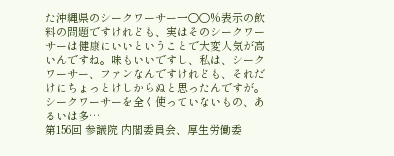た沖縄県のシークワーサー一〇〇%表示の飲料の問題ですけれども、実はそのシークワーサーは健康にいいということで大変人気が高いんですね。味もいいですし、私は、シークワーサー、ファンなんですけれども、それだけにちょっとけしからぬと思ったんですが。 シークワーサーを全く使っていないもの、あるいは多…
第156回 参議院 内閣委員会、厚生労働委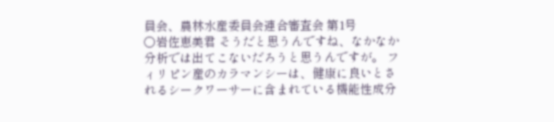員会、農林水産委員会連合審査会 第1号
○岩佐恵美君 そうだと思うんですね、なかなか分析では出てこないだろうと思うんですが。 フィリピン産のカラマンシーは、健康に良いとされるシークワーサーに含まれている機能性成分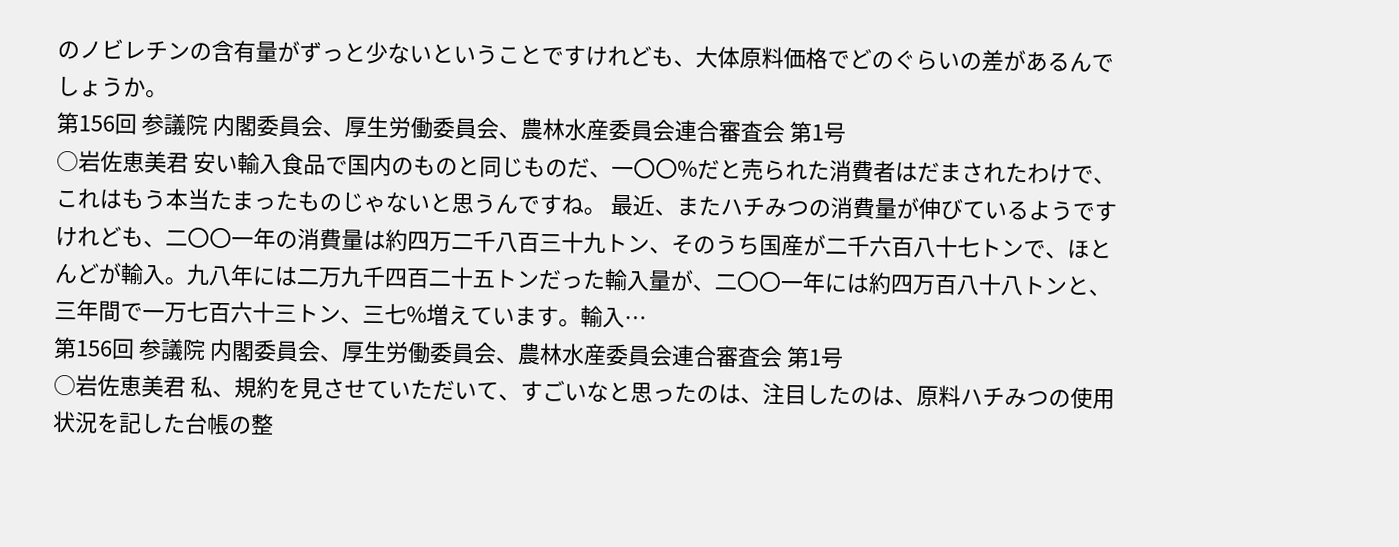のノビレチンの含有量がずっと少ないということですけれども、大体原料価格でどのぐらいの差があるんでしょうか。
第156回 参議院 内閣委員会、厚生労働委員会、農林水産委員会連合審査会 第1号
○岩佐恵美君 安い輸入食品で国内のものと同じものだ、一〇〇%だと売られた消費者はだまされたわけで、これはもう本当たまったものじゃないと思うんですね。 最近、またハチみつの消費量が伸びているようですけれども、二〇〇一年の消費量は約四万二千八百三十九トン、そのうち国産が二千六百八十七トンで、ほとんどが輸入。九八年には二万九千四百二十五トンだった輸入量が、二〇〇一年には約四万百八十八トンと、三年間で一万七百六十三トン、三七%増えています。輸入…
第156回 参議院 内閣委員会、厚生労働委員会、農林水産委員会連合審査会 第1号
○岩佐恵美君 私、規約を見させていただいて、すごいなと思ったのは、注目したのは、原料ハチみつの使用状況を記した台帳の整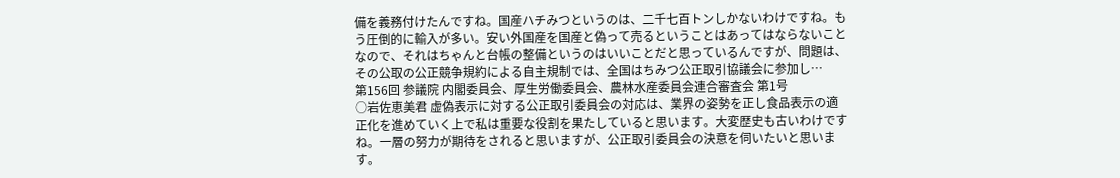備を義務付けたんですね。国産ハチみつというのは、二千七百トンしかないわけですね。もう圧倒的に輸入が多い。安い外国産を国産と偽って売るということはあってはならないことなので、それはちゃんと台帳の整備というのはいいことだと思っているんですが、問題は、その公取の公正競争規約による自主規制では、全国はちみつ公正取引協議会に参加し…
第156回 参議院 内閣委員会、厚生労働委員会、農林水産委員会連合審査会 第1号
○岩佐恵美君 虚偽表示に対する公正取引委員会の対応は、業界の姿勢を正し食品表示の適正化を進めていく上で私は重要な役割を果たしていると思います。大変歴史も古いわけですね。一層の努力が期待をされると思いますが、公正取引委員会の決意を伺いたいと思います。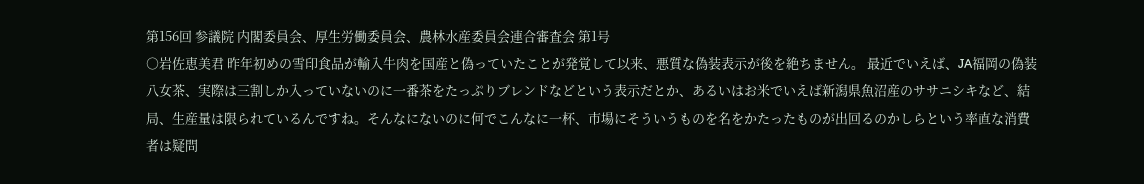第156回 参議院 内閣委員会、厚生労働委員会、農林水産委員会連合審査会 第1号
○岩佐恵美君 昨年初めの雪印食品が輸入牛肉を国産と偽っていたことが発覚して以来、悪質な偽装表示が後を絶ちません。 最近でいえば、JA福岡の偽装八女茶、実際は三割しか入っていないのに一番茶をたっぷりブレンドなどという表示だとか、あるいはお米でいえば新潟県魚沼産のササニシキなど、結局、生産量は限られているんですね。そんなにないのに何でこんなに一杯、市場にそういうものを名をかたったものが出回るのかしらという率直な消費者は疑問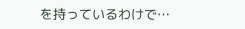を持っているわけで…